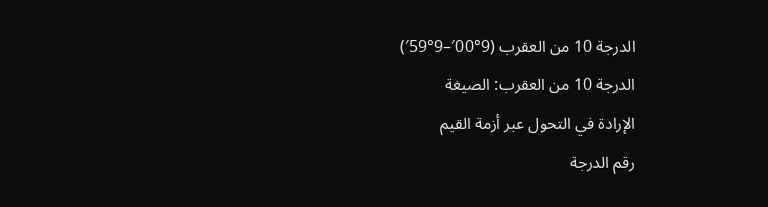الدرجة 10 من العقرب (9°00′–9°59′)
الدرجة 10 من العقرب: الصيغة
الإرادة في التحول عبر أزمة القيم
رقم الدرجة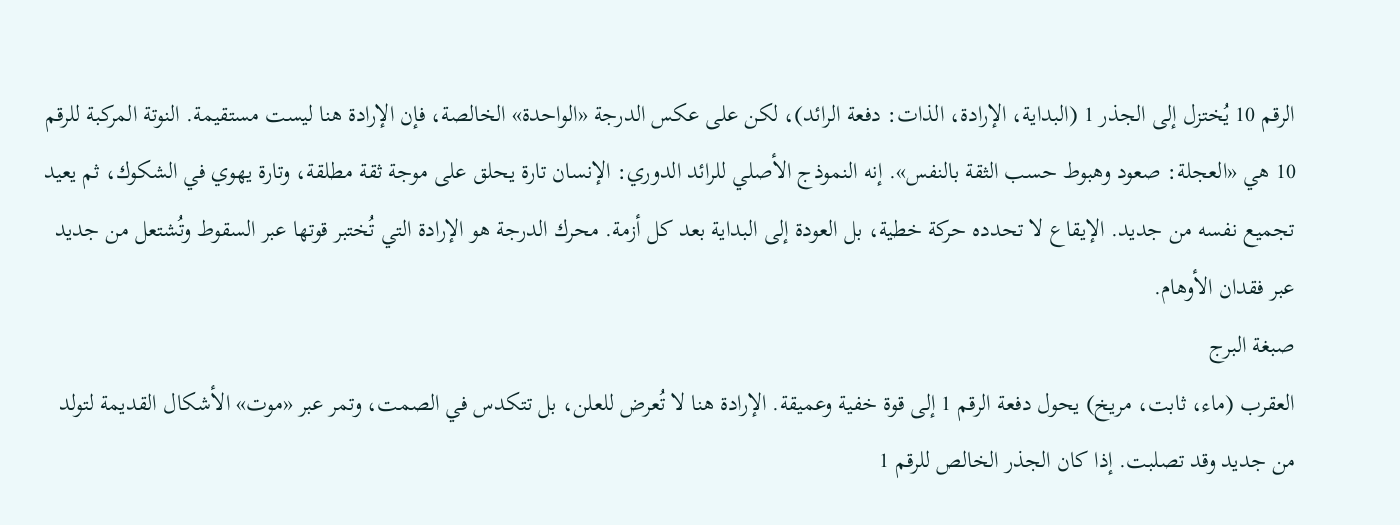الرقم 10 يُختزل إلى الجذر 1 (البداية، الإرادة، الذات: دفعة الرائد)، لكن على عكس الدرجة «الواحدة» الخالصة، فإن الإرادة هنا ليست مستقيمة. النوتة المركبة للرقم 10 هي «العجلة: صعود وهبوط حسب الثقة بالنفس». إنه النموذج الأصلي للرائد الدوري: الإنسان تارة يحلق على موجة ثقة مطلقة، وتارة يهوي في الشكوك، ثم يعيد تجميع نفسه من جديد. الإيقاع لا تحدده حركة خطية، بل العودة إلى البداية بعد كل أزمة. محرك الدرجة هو الإرادة التي تُختبر قوتها عبر السقوط وتُشتعل من جديد عبر فقدان الأوهام.
صبغة البرج
العقرب (ماء، ثابت، مريخ) يحول دفعة الرقم 1 إلى قوة خفية وعميقة. الإرادة هنا لا تُعرض للعلن، بل تتكدس في الصمت، وتمر عبر «موت» الأشكال القديمة لتولد من جديد وقد تصلبت. إذا كان الجذر الخالص للرقم 1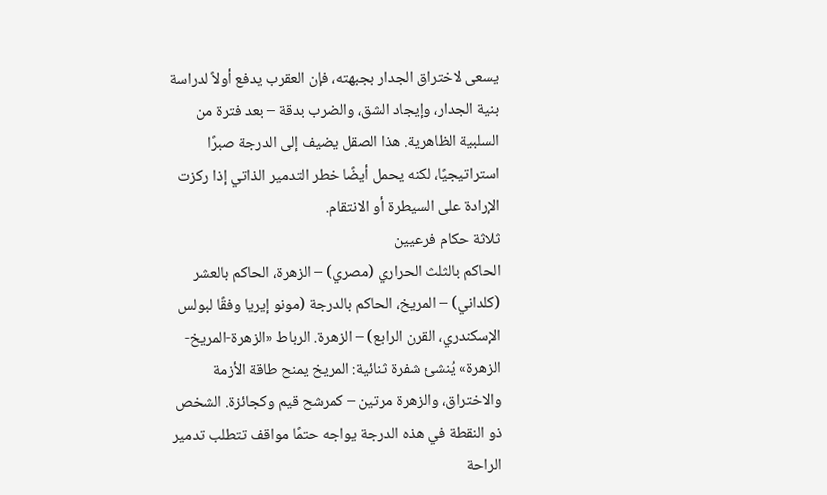يسعى لاختراق الجدار بجبهته، فإن العقرب يدفع أولاً لدراسة بنية الجدار، وإيجاد الشق، والضرب بدقة – بعد فترة من السلبية الظاهرية. هذا الصقل يضيف إلى الدرجة صبرًا استراتيجيًا، لكنه يحمل أيضًا خطر التدمير الذاتي إذا ركزت الإرادة على السيطرة أو الانتقام.
ثلاثة حكام فرعيين
الحاكم بالثلث الحراري (مصري) – الزهرة، الحاكم بالعشر (كلداني) – المريخ، الحاكم بالدرجة (مونو إيريا وفقًا لبولس الإسكندري، القرن الرابع) – الزهرة. الرباط «الزهرة-المريخ-الزهرة» يُنشئ شفرة ثنائية: المريخ يمنح طاقة الأزمة والاختراق، والزهرة مرتين – كمرشح قيم وكجائزة. الشخص ذو النقطة في هذه الدرجة يواجه حتمًا مواقف تتطلب تدمير الراحة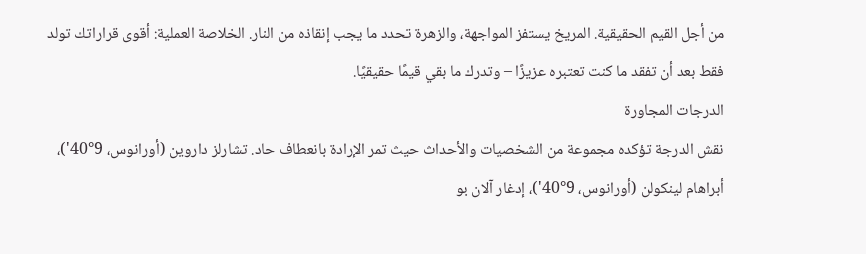من أجل القيم الحقيقية. المريخ يستفز المواجهة، والزهرة تحدد ما يجب إنقاذه من النار. الخلاصة العملية: أقوى قراراتك تولد فقط بعد أن تفقد ما كنت تعتبره عزيزًا – وتدرك ما بقي قيمًا حقيقيًا.
الدرجات المجاورة
نقش الدرجة تؤكده مجموعة من الشخصيات والأحداث حيث تمر الإرادة بانعطاف حاد. تشارلز داروين (أورانوس، 9°40')، أبراهام لينكولن (أورانوس، 9°40')، إدغار آلان بو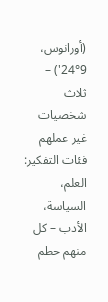(أورانوس، 9°24') – ثلاث شخصيات غير عملهم فئات التفكير: العلم، السياسة، الأدب – كل منهم حطم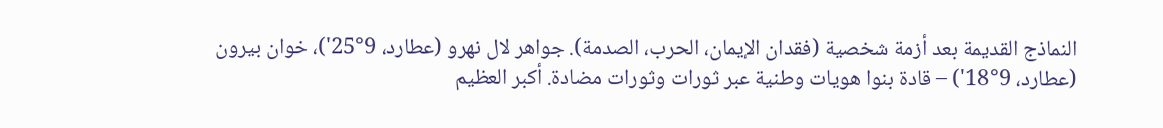النماذج القديمة بعد أزمة شخصية (فقدان الإيمان، الحرب، الصدمة). جواهر لال نهرو (عطارد، 9°25')، خوان بيرون (عطارد، 9°18') – قادة بنوا هويات وطنية عبر ثورات وثورات مضادة. أكبر العظيم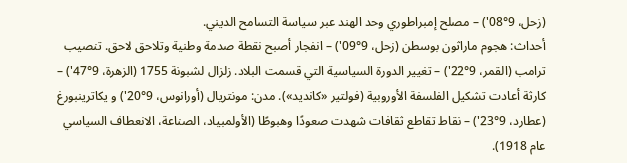(زحل، 9°08') – مصلح إمبراطوري وحد الهند عبر سياسة التسامح الديني.
أحداث: هجوم ماراثون بوسطن (زحل، 9°09') – انفجار أصبح نقطة صدمة وطنية وتلاحق لاحق. تنصيب ترامب (القمر، 9°22') – تغيير الدورة السياسية التي قسمت البلاد. زلزال لشبونة 1755 (الزهرة، 9°47') – كارثة أعادت تشكيل الفلسفة الأوروبية (فولتير «كانديد»). مدن: مونتريال (أورانوس، 9°20') و يكاترينبورغ (عطارد، 9°23') – نقاط تقاطع ثقافات شهدت صعودًا وهبوطًا (الأولمبياد، الصناعة، الانعطاف السياسي عام 1918).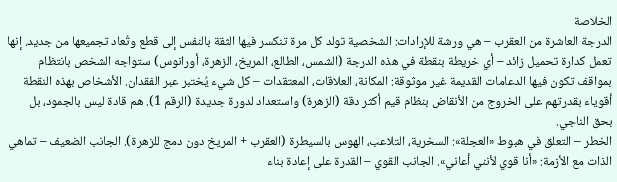الخلاصة
الدرجة العاشرة من العقرب – هي ورشة للإرادات: الشخصية تولد كل مرة تنكسر فيها الثقة بالنفس إلى قطع وتُعاد تجميعها من جديد. إنها تعمل كدارة تحميل زائد – أي خريطة بنقطة في هذه الدرجة (الشمس، الطالع، المريخ، الزهرة، أورانوس) ستواجه الشخص بانتظام بمواقف تكون فيها الدعامات القديمة غير موثوقة: المكانة، العلاقات، المعتقدات – كل شيء يُختبر عبر الفقدان. الأشخاص بهذه النقطة أقوياء بقدرتهم على الخروج من الأنقاض بنظام قيم أكثر دقة (الزهرة) واستعداد لدورة جديدة (الرقم 1). هم قادة ليس بالجمود، بل بحق الناجي.
الخطر – التعلق في هبوط «العجلة»: السخرية، التلاعب، الهوس بالسيطرة (العقرب + المريخ دون دمج للزهرة). الجانب الضعيف – تماهي الذات مع الأزمة: «أنا قوي لأنني أعاني». الجانب القوي – القدرة على إعادة بناء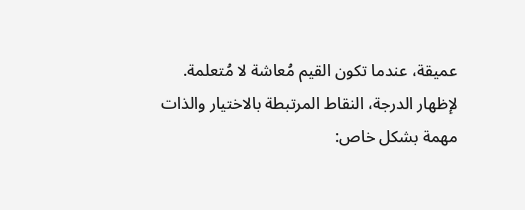عميقة، عندما تكون القيم مُعاشة لا مُتعلمة. لإظهار الدرجة، النقاط المرتبطة بالاختيار والذات مهمة بشكل خاص: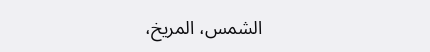الشمس، المريخ،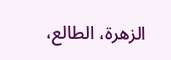الزهرة، الطالع،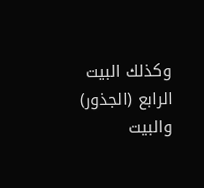وكذلك البيت الرابع (الجذور) والبيت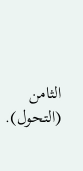الثامن (التحول).